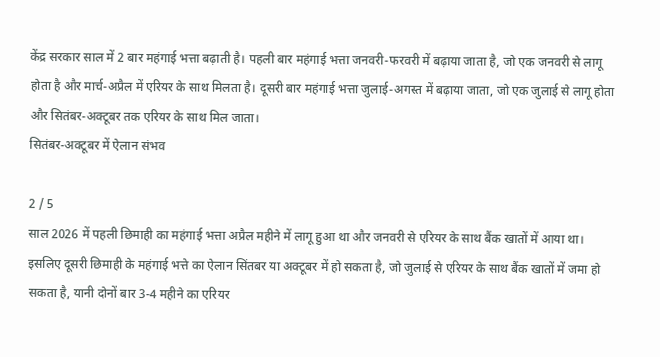केंद्र सरकार साल में 2 बार महंगाई भत्ता बढ़ाती है। पहली बार महंगाई भत्ता जनवरी-फरवरी में बढ़ाया जाता है, जो एक जनवरी से लागू होता है और मार्च-अप्रैल में एरियर के साथ मिलता है। दूसरी बार महंगाई भत्ता जुलाई-अगस्त में बढ़ाया जाता, जो एक जुलाई से लागू होता और सितंबर-अक्टूबर तक एरियर के साथ मिल जाता।
सितंबर-अक्टूबर में ऐलान संभव

2 / 5
साल 2026 में पहली छिमाही का महंगाई भत्ता अप्रैल महीने में लागू हुआ था और जनवरी से एरियर के साथ बैंक खातों में आया था। इसलिए दूसरी छिमाही के महंगाई भत्ते का ऐलान सिंतबर या अक्टूबर में हो सकता है, जो जुलाई से एरियर के साथ बैंक खातों में जमा हो सकता है, यानी दोनों बार 3-4 महीने का एरियर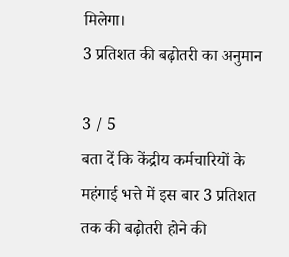मिलेगा।
3 प्रतिशत की बढ़ोतरी का अनुमान

3 / 5
बता दें कि केंद्रीय कर्मचारियों के महंगाई भत्ते में इस बार 3 प्रतिशत तक की बढ़ोतरी होने की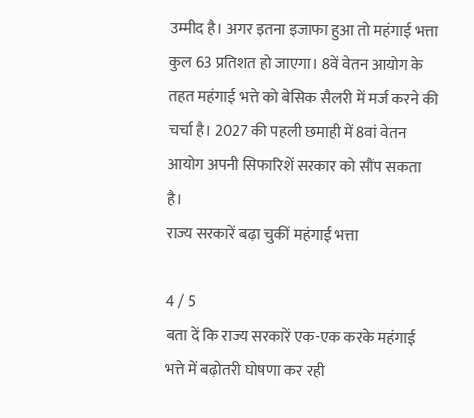उम्मीद है। अगर इतना इजाफा हुआ तो महंगाई भत्ता कुल 63 प्रतिशत हो जाएगा। 8वें वेतन आयोग के तहत महंगाई भत्ते को बेसिक सैलरी में मर्ज करने की चर्चा है। 2027 की पहली छमाही में 8वां वेतन आयोग अपनी सिफारिशें सरकार को सौंप सकता है।
राज्य सरकारें बढ़ा चुकीं महंगाई भत्ता

4 / 5
बता दें कि राज्य सरकारें एक-एक करके महंगाई भत्ते में बढ़ोतरी घोषणा कर रही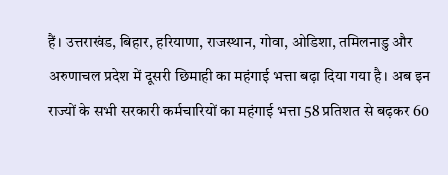हैं। उत्तराखंड, बिहार, हरियाणा, राजस्थान, गोवा, ओडिशा, तमिलनाडु और अरुणाचल प्रदेश में दूसरी छिमाही का महंगाई भत्ता बढ़ा दिया गया है। अब इन राज्यों के सभी सरकारी कर्मचारियों का महंगाई भत्ता 58 प्रतिशत से बढ़कर 60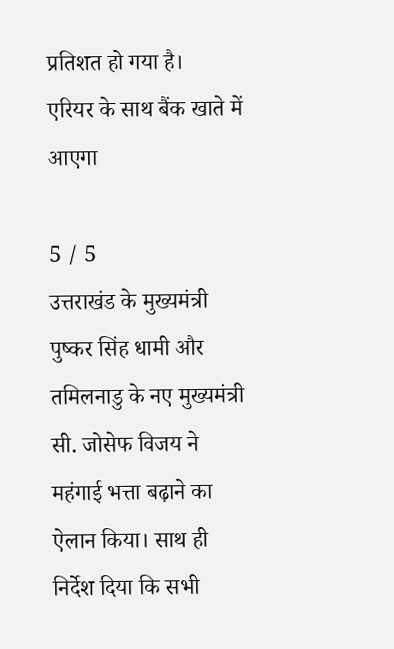प्रतिशत हो गया है।
एरियर के साथ बैंक खाते में आएगा

5 / 5
उत्तराखंड के मुख्यमंत्री पुष्कर सिंह धामी और तमिलनाडु के नए मुख्यमंत्री सी. जोसेफ विजय ने महंगाई भत्ता बढ़ाने का ऐलान किया। साथ ही निर्देश दिया कि सभी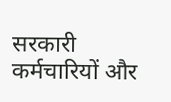सरकारी कर्मचारियों और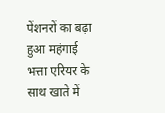पेंशनरों का बढ़ा हुआ महंगाई भत्ता एरियर के साथ खाते में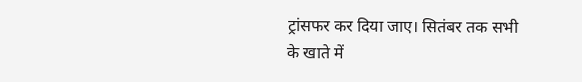ट्रांसफर कर दिया जाए। सितंबर तक सभी के खाते में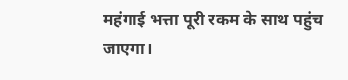महंगाई भत्ता पूरी रकम के साथ पहुंच जाएगा।